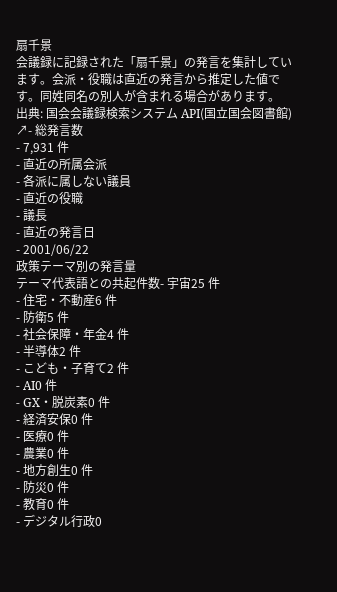扇千景
会議録に記録された「扇千景」の発言を集計しています。会派・役職は直近の発言から推定した値です。同姓同名の別人が含まれる場合があります。
出典: 国会会議録検索システム API(国立国会図書館) ↗- 総発言数
- 7,931 件
- 直近の所属会派
- 各派に属しない議員
- 直近の役職
- 議長
- 直近の発言日
- 2001/06/22
政策テーマ別の発言量
テーマ代表語との共起件数- 宇宙25 件
- 住宅・不動産6 件
- 防衛5 件
- 社会保障・年金4 件
- 半導体2 件
- こども・子育て2 件
- AI0 件
- GX・脱炭素0 件
- 経済安保0 件
- 医療0 件
- 農業0 件
- 地方創生0 件
- 防災0 件
- 教育0 件
- デジタル行政0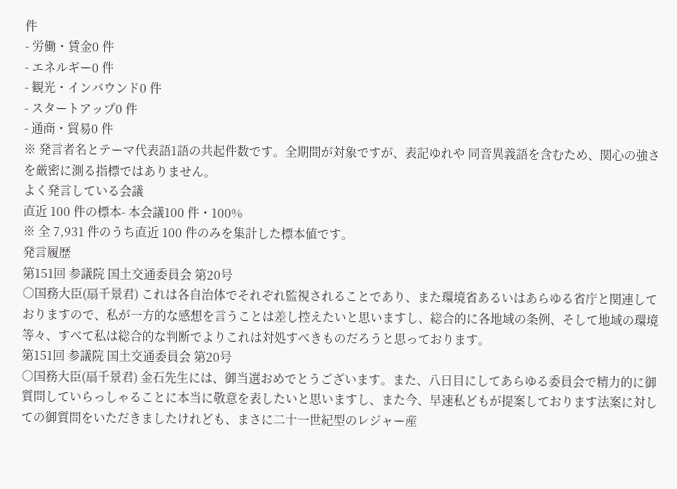件
- 労働・賃金0 件
- エネルギー0 件
- 観光・インバウンド0 件
- スタートアップ0 件
- 通商・貿易0 件
※ 発言者名とテーマ代表語1語の共起件数です。全期間が対象ですが、表記ゆれや 同音異義語を含むため、関心の強さを厳密に測る指標ではありません。
よく発言している会議
直近 100 件の標本- 本会議100 件・100%
※ 全 7,931 件のうち直近 100 件のみを集計した標本値です。
発言履歴
第151回 参議院 国土交通委員会 第20号
○国務大臣(扇千景君) これは各自治体でそれぞれ監視されることであり、また環境省あるいはあらゆる省庁と関連しておりますので、私が一方的な感想を言うことは差し控えたいと思いますし、総合的に各地域の条例、そして地域の環境等々、すべて私は総合的な判断でよりこれは対処すべきものだろうと思っております。
第151回 参議院 国土交通委員会 第20号
○国務大臣(扇千景君) 金石先生には、御当選おめでとうございます。また、八日目にしてあらゆる委員会で精力的に御質問していらっしゃることに本当に敬意を表したいと思いますし、また今、早速私どもが提案しております法案に対しての御質問をいただきましたけれども、まさに二十一世紀型のレジャー産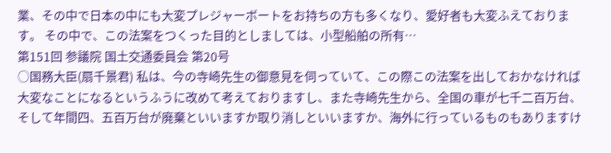業、その中で日本の中にも大変プレジャーボートをお持ちの方も多くなり、愛好者も大変ふえております。 その中で、この法案をつくった目的としましては、小型船舶の所有…
第151回 参議院 国土交通委員会 第20号
○国務大臣(扇千景君) 私は、今の寺崎先生の御意見を伺っていて、この際この法案を出しておかなければ大変なことになるというふうに改めて考えておりますし、また寺崎先生から、全国の車が七千二百万台、そして年間四、五百万台が廃棄といいますか取り消しといいますか、海外に行っているものもありますけ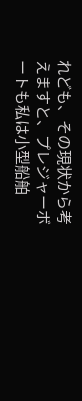れども、その現状から考えますと、プレジャーボートも私は小型船舶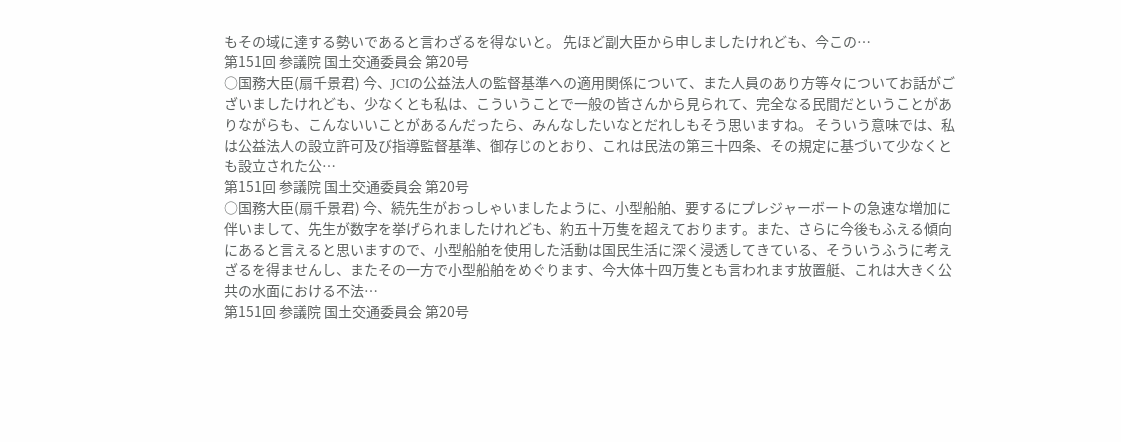もその域に達する勢いであると言わざるを得ないと。 先ほど副大臣から申しましたけれども、今この…
第151回 参議院 国土交通委員会 第20号
○国務大臣(扇千景君) 今、JCIの公益法人の監督基準への適用関係について、また人員のあり方等々についてお話がございましたけれども、少なくとも私は、こういうことで一般の皆さんから見られて、完全なる民間だということがありながらも、こんないいことがあるんだったら、みんなしたいなとだれしもそう思いますね。 そういう意味では、私は公益法人の設立許可及び指導監督基準、御存じのとおり、これは民法の第三十四条、その規定に基づいて少なくとも設立された公…
第151回 参議院 国土交通委員会 第20号
○国務大臣(扇千景君) 今、続先生がおっしゃいましたように、小型船舶、要するにプレジャーボートの急速な増加に伴いまして、先生が数字を挙げられましたけれども、約五十万隻を超えております。また、さらに今後もふえる傾向にあると言えると思いますので、小型船舶を使用した活動は国民生活に深く浸透してきている、そういうふうに考えざるを得ませんし、またその一方で小型船舶をめぐります、今大体十四万隻とも言われます放置艇、これは大きく公共の水面における不法…
第151回 参議院 国土交通委員会 第20号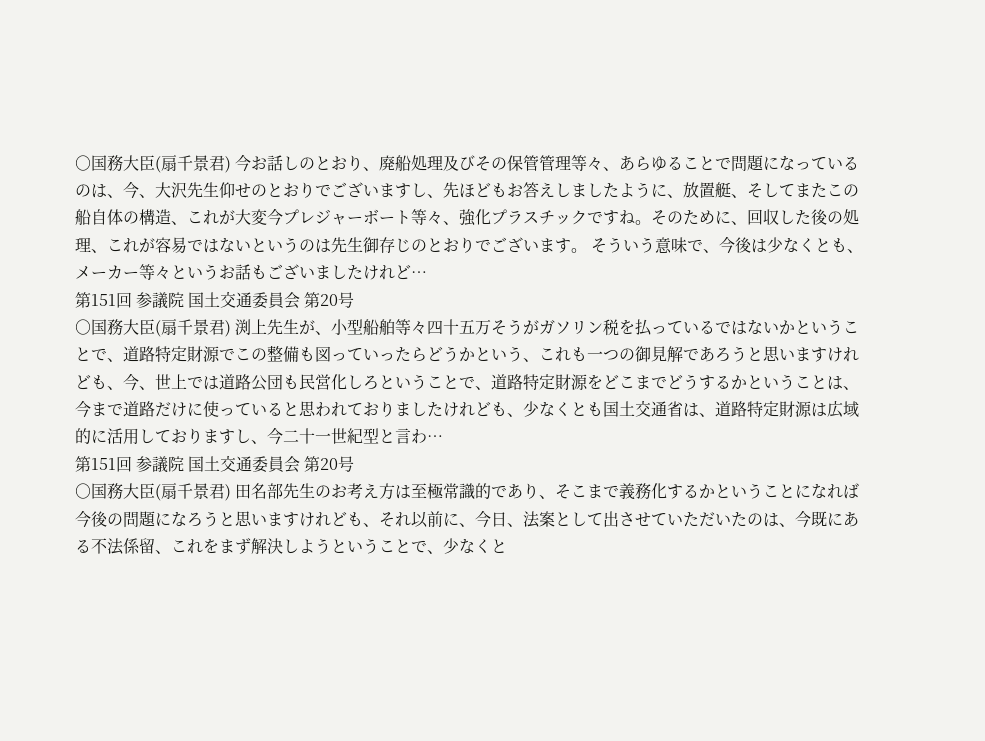○国務大臣(扇千景君) 今お話しのとおり、廃船処理及びその保管管理等々、あらゆることで問題になっているのは、今、大沢先生仰せのとおりでございますし、先ほどもお答えしましたように、放置艇、そしてまたこの船自体の構造、これが大変今プレジャーボート等々、強化プラスチックですね。そのために、回収した後の処理、これが容易ではないというのは先生御存じのとおりでございます。 そういう意味で、今後は少なくとも、メーカー等々というお話もございましたけれど…
第151回 参議院 国土交通委員会 第20号
○国務大臣(扇千景君) 渕上先生が、小型船舶等々四十五万そうがガソリン税を払っているではないかということで、道路特定財源でこの整備も図っていったらどうかという、これも一つの御見解であろうと思いますけれども、今、世上では道路公団も民営化しろということで、道路特定財源をどこまでどうするかということは、今まで道路だけに使っていると思われておりましたけれども、少なくとも国土交通省は、道路特定財源は広域的に活用しておりますし、今二十一世紀型と言わ…
第151回 参議院 国土交通委員会 第20号
○国務大臣(扇千景君) 田名部先生のお考え方は至極常識的であり、そこまで義務化するかということになれば今後の問題になろうと思いますけれども、それ以前に、今日、法案として出させていただいたのは、今既にある不法係留、これをまず解決しようということで、少なくと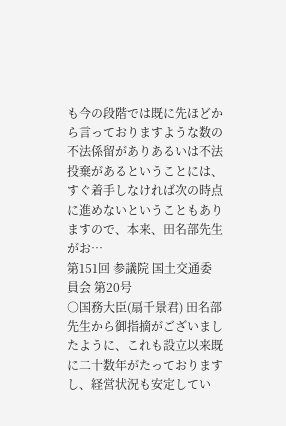も今の段階では既に先ほどから言っておりますような数の不法係留がありあるいは不法投棄があるということには、すぐ着手しなければ次の時点に進めないということもありますので、本来、田名部先生がお…
第151回 参議院 国土交通委員会 第20号
○国務大臣(扇千景君) 田名部先生から御指摘がございましたように、これも設立以来既に二十数年がたっておりますし、経営状況も安定してい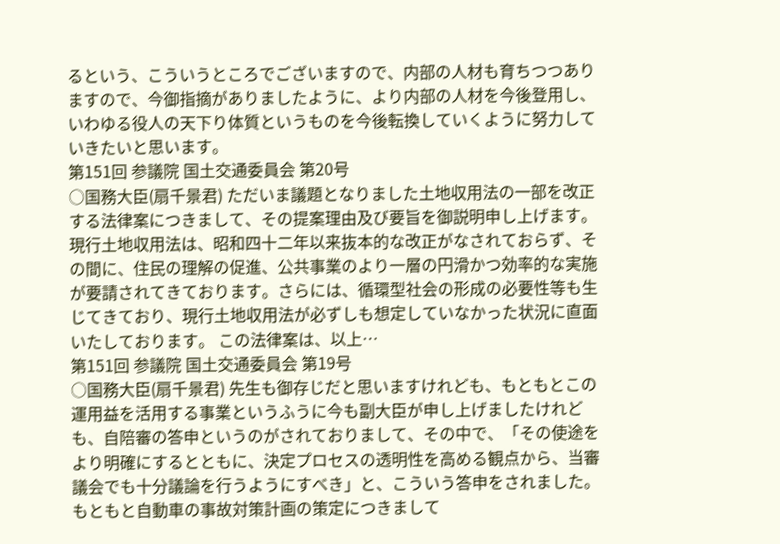るという、こういうところでございますので、内部の人材も育ちつつありますので、今御指摘がありましたように、より内部の人材を今後登用し、いわゆる役人の天下り体質というものを今後転換していくように努力していきたいと思います。
第151回 参議院 国土交通委員会 第20号
○国務大臣(扇千景君) ただいま議題となりました土地収用法の一部を改正する法律案につきまして、その提案理由及び要旨を御説明申し上げます。 現行土地収用法は、昭和四十二年以来抜本的な改正がなされておらず、その間に、住民の理解の促進、公共事業のより一層の円滑かつ効率的な実施が要請されてきております。さらには、循環型社会の形成の必要性等も生じてきており、現行土地収用法が必ずしも想定していなかった状況に直面いたしております。 この法律案は、以上…
第151回 参議院 国土交通委員会 第19号
○国務大臣(扇千景君) 先生も御存じだと思いますけれども、もともとこの運用益を活用する事業というふうに今も副大臣が申し上げましたけれども、自陪審の答申というのがされておりまして、その中で、「その使途をより明確にするとともに、決定プロセスの透明性を高める観点から、当審議会でも十分議論を行うようにすべき」と、こういう答申をされました。 もともと自動車の事故対策計画の策定につきまして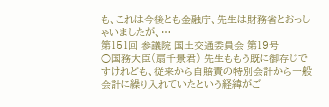も、これは今後とも金融庁、先生は財務省とおっしゃいましたが、…
第151回 参議院 国土交通委員会 第19号
○国務大臣(扇千景君) 先生ももう既に御存じですけれども、従来から自賠責の特別会計から一般会計に繰り入れていたという経緯がご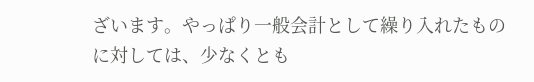ざいます。やっぱり一般会計として繰り入れたものに対しては、少なくとも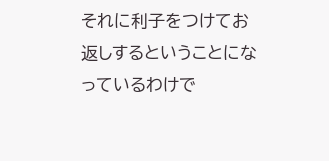それに利子をつけてお返しするということになっているわけで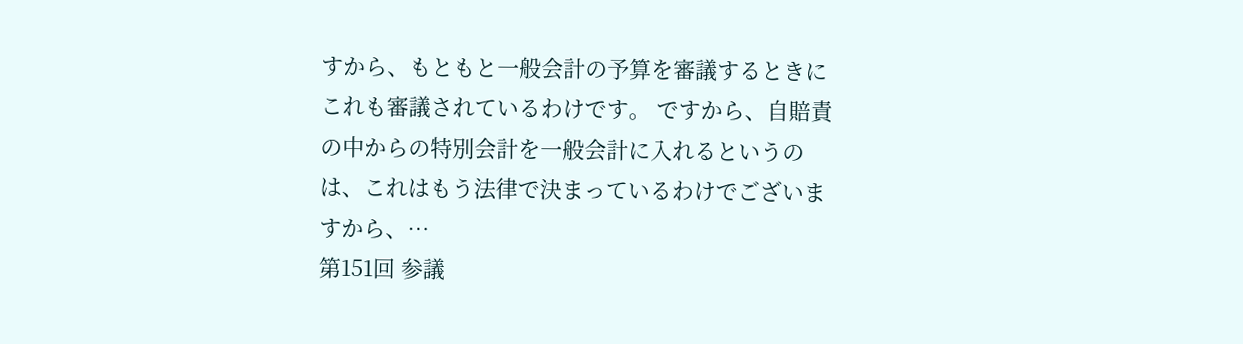すから、もともと一般会計の予算を審議するときにこれも審議されているわけです。 ですから、自賠責の中からの特別会計を一般会計に入れるというのは、これはもう法律で決まっているわけでございますから、…
第151回 参議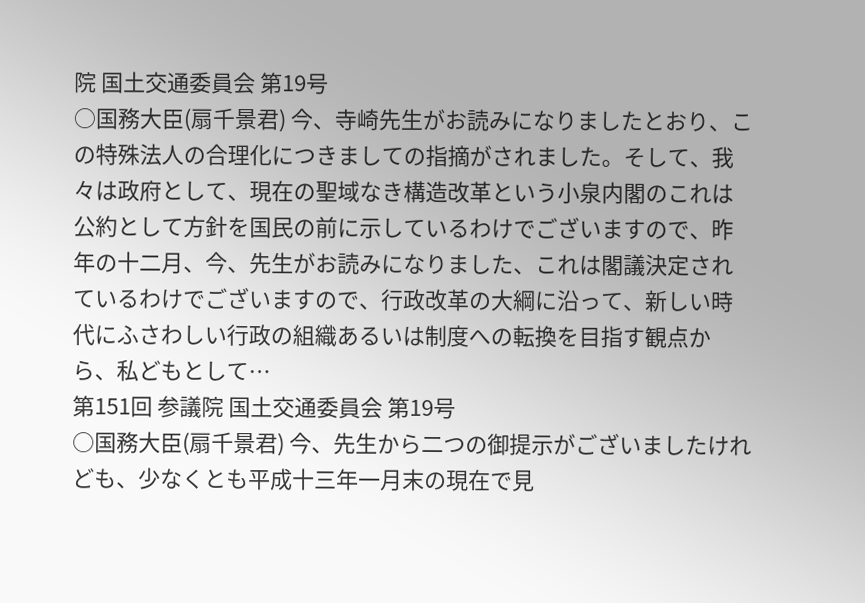院 国土交通委員会 第19号
○国務大臣(扇千景君) 今、寺崎先生がお読みになりましたとおり、この特殊法人の合理化につきましての指摘がされました。そして、我々は政府として、現在の聖域なき構造改革という小泉内閣のこれは公約として方針を国民の前に示しているわけでございますので、昨年の十二月、今、先生がお読みになりました、これは閣議決定されているわけでございますので、行政改革の大綱に沿って、新しい時代にふさわしい行政の組織あるいは制度への転換を目指す観点から、私どもとして…
第151回 参議院 国土交通委員会 第19号
○国務大臣(扇千景君) 今、先生から二つの御提示がございましたけれども、少なくとも平成十三年一月末の現在で見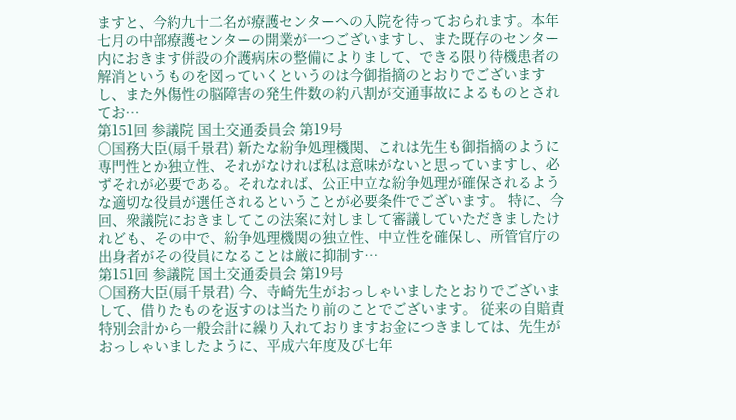ますと、今約九十二名が療護センターへの入院を待っておられます。本年七月の中部療護センターの開業が一つございますし、また既存のセンター内におきます併設の介護病床の整備によりまして、できる限り待機患者の解消というものを図っていくというのは今御指摘のとおりでございますし、また外傷性の脳障害の発生件数の約八割が交通事故によるものとされてお…
第151回 参議院 国土交通委員会 第19号
○国務大臣(扇千景君) 新たな紛争処理機関、これは先生も御指摘のように専門性とか独立性、それがなければ私は意味がないと思っていますし、必ずそれが必要である。それなれば、公正中立な紛争処理が確保されるような適切な役員が選任されるということが必要条件でございます。 特に、今回、衆議院におきましてこの法案に対しまして審議していただきましたけれども、その中で、紛争処理機関の独立性、中立性を確保し、所管官庁の出身者がその役員になることは厳に抑制す…
第151回 参議院 国土交通委員会 第19号
○国務大臣(扇千景君) 今、寺崎先生がおっしゃいましたとおりでございまして、借りたものを返すのは当たり前のことでございます。 従来の自賠責特別会計から一般会計に繰り入れておりますお金につきましては、先生がおっしゃいましたように、平成六年度及び七年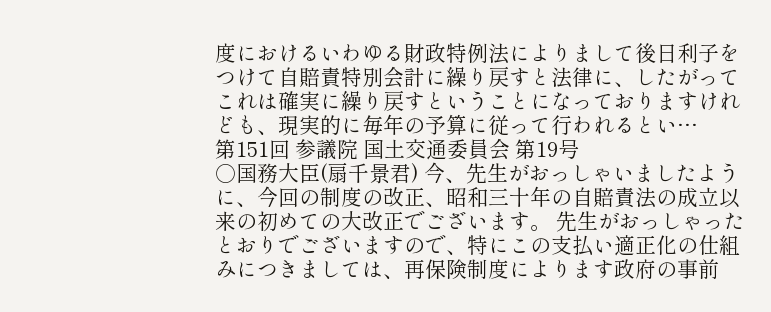度におけるいわゆる財政特例法によりまして後日利子をつけて自賠責特別会計に繰り戻すと法律に、したがってこれは確実に繰り戻すということになっておりますけれども、現実的に毎年の予算に従って行われるとい…
第151回 参議院 国土交通委員会 第19号
○国務大臣(扇千景君) 今、先生がおっしゃいましたように、今回の制度の改正、昭和三十年の自賠責法の成立以来の初めての大改正でございます。 先生がおっしゃったとおりでございますので、特にこの支払い適正化の仕組みにつきましては、再保険制度によります政府の事前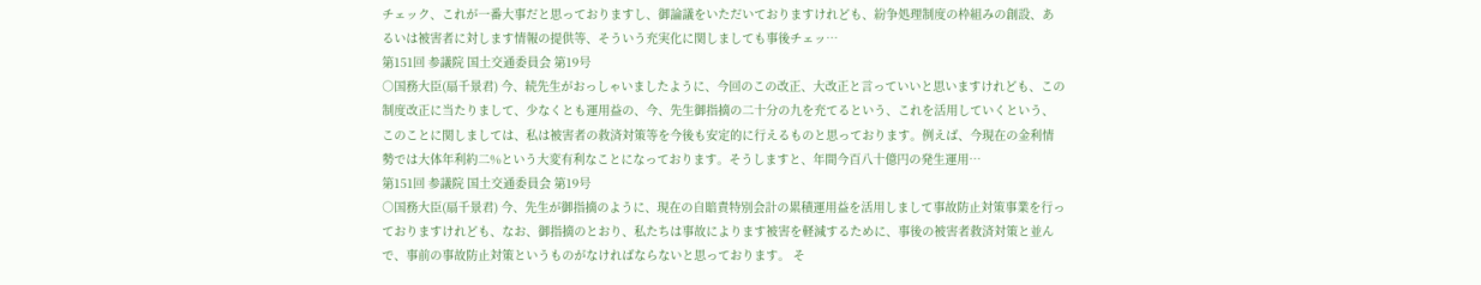チェック、これが一番大事だと思っておりますし、御論議をいただいておりますけれども、紛争処理制度の枠組みの創設、あるいは被害者に対します情報の提供等、そういう充実化に関しましても事後チェッ…
第151回 参議院 国土交通委員会 第19号
○国務大臣(扇千景君) 今、続先生がおっしゃいましたように、今回のこの改正、大改正と言っていいと思いますけれども、この制度改正に当たりまして、少なくとも運用益の、今、先生御指摘の二十分の九を充てるという、これを活用していくという、このことに関しましては、私は被害者の救済対策等を今後も安定的に行えるものと思っております。例えば、今現在の金利情勢では大体年利約二%という大変有利なことになっております。そうしますと、年間今百八十億円の発生運用…
第151回 参議院 国土交通委員会 第19号
○国務大臣(扇千景君) 今、先生が御指摘のように、現在の自賠責特別会計の累積運用益を活用しまして事故防止対策事業を行っておりますけれども、なお、御指摘のとおり、私たちは事故によります被害を軽減するために、事後の被害者救済対策と並んで、事前の事故防止対策というものがなければならないと思っております。 そ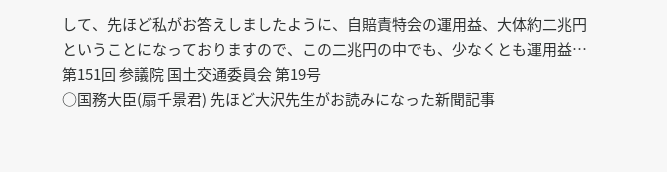して、先ほど私がお答えしましたように、自賠責特会の運用益、大体約二兆円ということになっておりますので、この二兆円の中でも、少なくとも運用益…
第151回 参議院 国土交通委員会 第19号
○国務大臣(扇千景君) 先ほど大沢先生がお読みになった新聞記事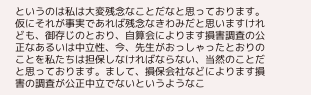というのは私は大変残念なことだなと思っております。仮にそれが事実であれば残念なきわみだと思いますけれども、御存じのとおり、自算会によります損害調査の公正なあるいは中立性、今、先生がおっしゃったとおりのことを私たちは担保しなければならない、当然のことだと思っております。まして、損保会社などによります損害の調査が公正中立でないというようなこ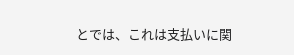とでは、これは支払いに関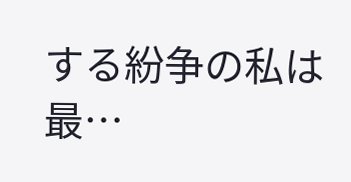する紛争の私は最…